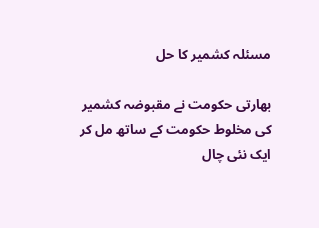مسئلہ کشمیر کا حل

بھارتی حکومت نے مقبوضہ کشمیر کی مخلوط حکومت کے ساتھ مل کر ایک نئی چال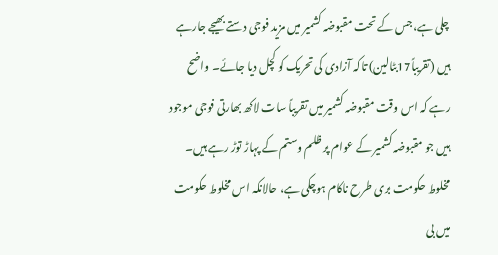چلی ہے،جس کے تحت مقبوضہ کشمیر میں مزید فوجی دستے بھیجے جارہے ہیں (تقریباً17بٹالین) تاکہ آزادی کی تحریک کو کچل دیا جائے۔ واضح رہے کہ اس وقت مقبوضہ کشمیر میں تقریباً سات لاکھ بھارتی فوجی موجود ہیں جو مقبوضہ کشمیر کے عوام پر ظلم وستم کے پہاڑ توڑ رہے ہیں۔ مخلوط حکومت بری طرح ناکام ہوچکی ہے، حالانکہ اس مخلوط حکومت میں بی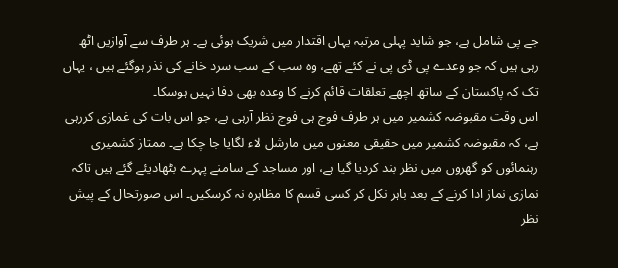جے پی شامل ہے، جو شاید پہلی مرتبہ یہاں اقتدار میں شریک ہوئی ہے۔ ہر طرف سے آوازیں اٹھ رہی ہیں کہ جو وعدے پی ڈی پی نے کئے تھے، وہ سب کے سب سرد خانے کی نذر ہوگئے ہیں ، یہاں تک کہ پاکستان کے ساتھ اچھے تعلقات قائم کرنے کا وعدہ بھی دفا نہیں ہوسکا۔
اس وقت مقبوضہ کشمیر میں ہر طرف فوج ہی فوج نظر آرہی ہے، جو اس بات کی غمازی کررہی ہے، کہ مقبوضہ کشمیر میں حقیقی معنوں میں مارشل لاء لگایا جا چکا ہے۔ ممتاز کشمیری رہنمائوں کو گھروں میں نظر بند کردیا گیا ہے، اور مساجد کے سامنے پہرے بٹھادیئے گئے ہیں تاکہ نمازی نماز ادا کرنے کے بعد باہر نکل کر کسی قسم کا مظاہرہ نہ کرسکیں۔ اس صورتحال کے پیش نظر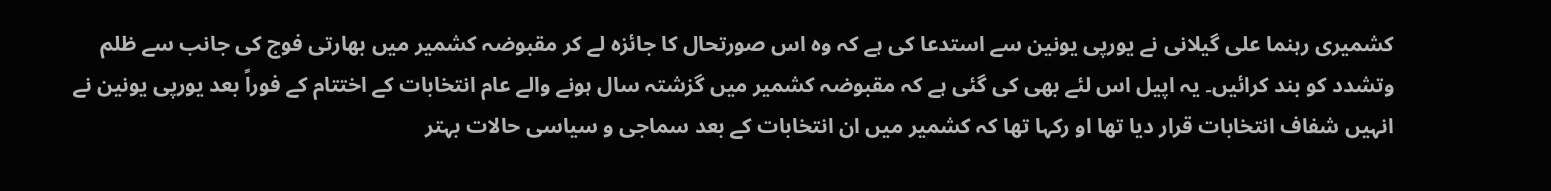کشمیری رہنما علی گیلانی نے یورپی یونین سے استدعا کی ہے کہ وہ اس صورتحال کا جائزہ لے کر مقبوضہ کشمیر میں بھارتی فوج کی جانب سے ظلم وتشدد کو بند کرائیں۔ یہ اپیل اس لئے بھی کی گئی ہے کہ مقبوضہ کشمیر میں گزشتہ سال ہونے والے عام انتخابات کے اختتام کے فوراً بعد یورپی یونین نے انہیں شفاف انتخابات قرار دیا تھا او رکہا تھا کہ کشمیر میں ان انتخابات کے بعد سماجی و سیاسی حالات بہتر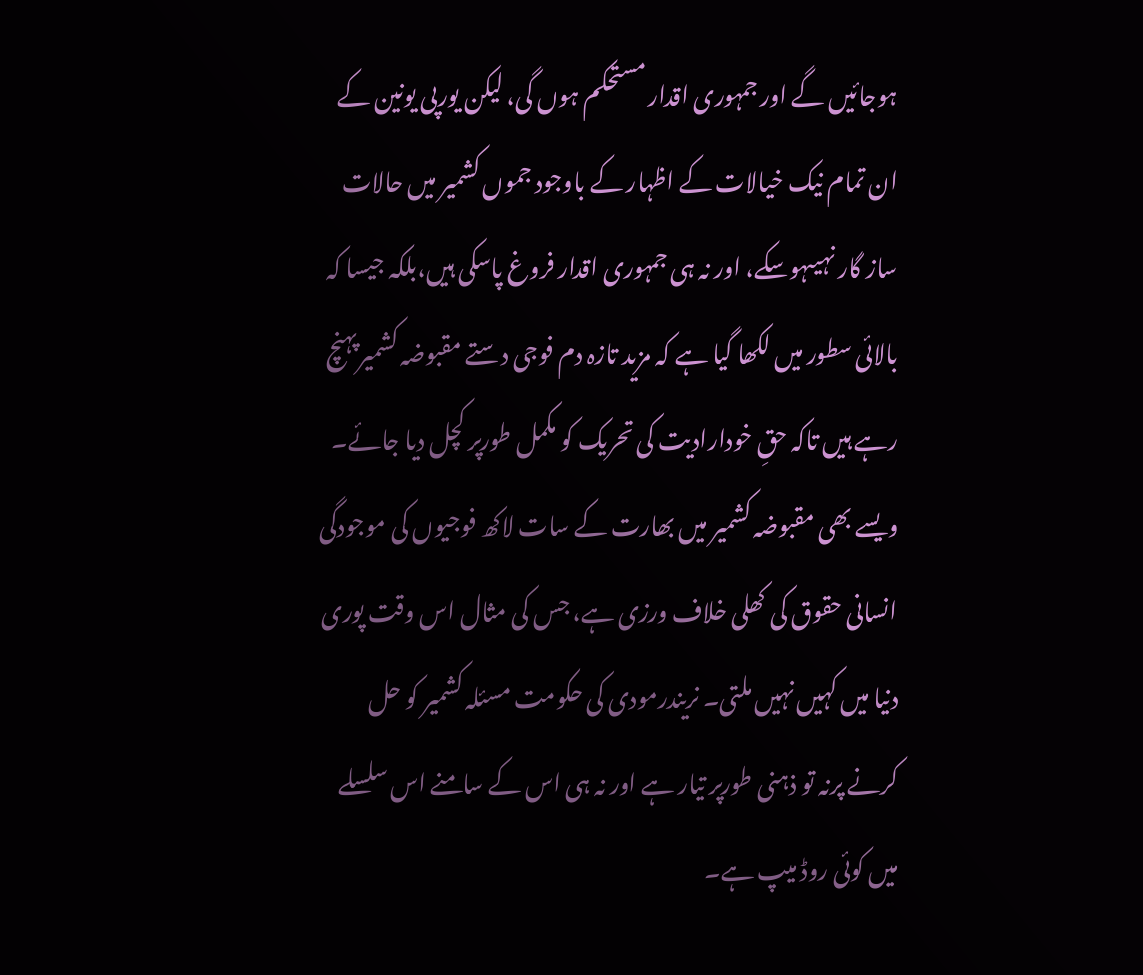ہوجائیں گے اور جمہوری اقدار مستحکم ہوں گی، لیکن یورپی یونین کے ان تمام نیک خیالات کے اظہار کے باوجود جموں کشمیر میں حالات ساز گار نہیںہوسکے، اور نہ ہی جمہوری اقدار فروغ پاسکی ہیں،بلکہ جیسا کہ بالائی سطور میں لکھا گیا ہے کہ مزید تازہ دم فوجی دستے مقبوضہ کشمیرپہنچ رہے ہیں تاکہ حقِ خودارادیت کی تحریک کو مکمل طورپر کچل دیا جائے۔ ویسے بھی مقبوضہ کشمیر میں بھارت کے سات لاکھ فوجیوں کی موجودگی انسانی حقوق کی کھلی خلاف ورزی ہے، جس کی مثال اس وقت پوری دنیا میں کہیں نہیں ملتی۔ نریندرمودی کی حکومت مسئلہ کشمیر کو حل کرنے پرنہ تو ذہنی طورپر تیار ہے اور نہ ہی اس کے سامنے اس سلسلے میں کوئی روڈ میپ ہے۔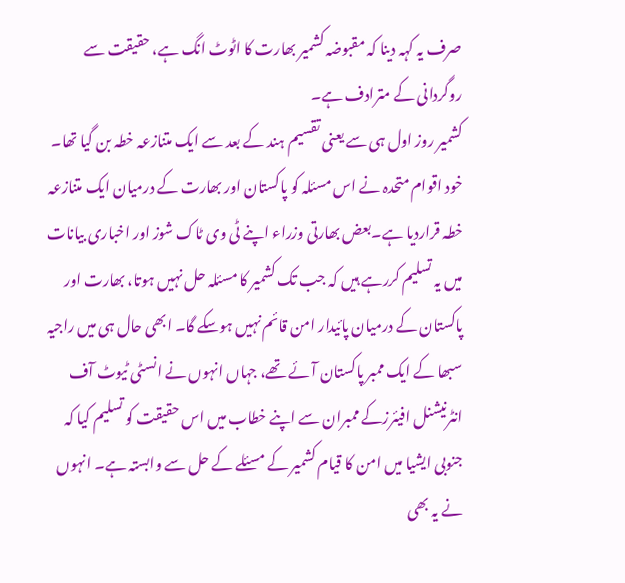صرف یہ کہہ دینا کہ مقبوضہ کشمیر بھارت کا اٹوٹ انگ ہے، حقیقت سے روگردانی کے مترادف ہے۔
کشمیر روز اول ہی سے یعنی تقسیم ہند کے بعد سے ایک متنازعہ خطہ بن گیا تھا۔ خود اقوام متحدہ نے اس مسئلہ کو پاکستان اور بھارت کے درمیان ایک متنازعہ خطہ قراردیا ہے۔بعض بھارتی وزراء اپنے ٹی وی ٹاک شوز اور اخباری بیانات میں یہ تسلیم کررہے ہیں کہ جب تک کشمیر کا مسئلہ حل نہیں ہوتا، بھارت اور پاکستان کے درمیان پائیدار امن قائم نہیں ہوسکے گا۔ ابھی حال ہی میں راجیہ سبھا کے ایک ممبر پاکستان آئے تھے، جہاں انہوں نے انسٹی ٹیوٹ آف انٹرنیشنل افیئرزکے ممبران سے اپنے خطاب میں اس حقیقت کو تسلیم کیا کہ جنوبی ایشیا میں امن کا قیام کشمیر کے مسئلے کے حل سے وابستہ ہے۔ انہوں نے یہ بھی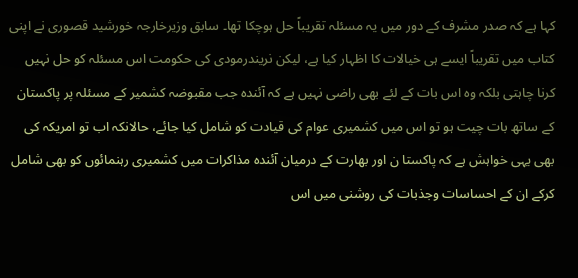کہا ہے کہ صدر مشرف کے دور میں یہ مسئلہ تقریباً حل ہوچکا تھا۔ سابق وزیرخارجہ خورشید قصوری نے اپنی کتاب میں تقریباً ایسے ہی خیالات کا اظہار کیا ہے، لیکن نریندرمودی کی حکومت اس مسئلہ کو حل نہیں کرنا چاہتی بلکہ وہ اس بات کے لئے بھی راضی نہیں ہے کہ آئندہ جب مقبوضہ کشمیر کے مسئلہ پر پاکستان کے ساتھ بات چیت ہو تو اس میں کشمیری عوام کی قیادت کو شامل کیا جائے، حالانکہ اب تو امریکہ کی بھی یہی خواہش ہے کہ پاکستا ن اور بھارت کے درمیان آئندہ مذاکرات میں کشمیری رہنمائوں کو بھی شامل کرکے ان کے احساسات وجذبات کی روشنی میں اس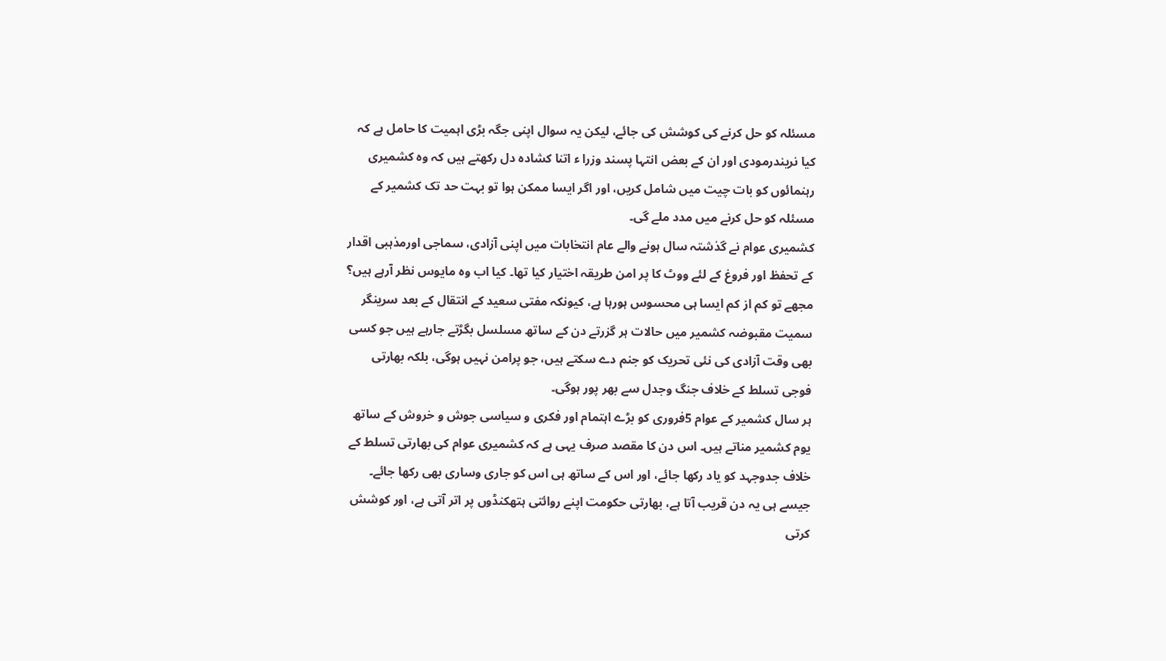مسئلہ کو حل کرنے کی کوشش کی جائے، لیکن یہ سوال اپنی جگہ بڑی اہمیت کا حامل ہے کہ کیا نریندرمودی اور ان کے بعض انتہا پسند وزرا ء اتنا کشادہ دل رکھتے ہیں کہ وہ کشمیری رہنمائوں کو بات چیت میں شامل کریں، اور اگر ایسا ممکن ہوا تو بہت حد تک کشمیر کے مسئلہ کو حل کرنے میں مدد ملے گی۔
کشمیری عوام نے گذشتہ سال ہونے والے عام انتخابات میں اپنی آزادی، سماجی اورمذہبی اقدار کے تحفظ اور فروغ کے لئے ووٹ کا پر امن طریقہ اختیار کیا تھا۔ کیا اب وہ مایوس نظر آرہے ہیں؟ مجھے تو کم از کم ایسا ہی محسوس ہورہا ہے، کیونکہ مفتی سعید کے انتقال کے بعد سرینگر سمیت مقبوضہ کشمیر میں حالات ہر گزرتے دن کے ساتھ مسلسل بگڑتے جارہے ہیں جو کسی بھی وقت آزادی کی نئی تحریک کو جنم دے سکتے ہیں، جو پرامن نہیں ہوگی، بلکہ بھارتی فوجی تسلط کے خلاف جنگ وجدل سے بھر پور ہوگی۔
ہر سال کشمیر کے عوام 5فروری کو بڑے اہتمام اور فکری و سیاسی جوش و خروش کے ساتھ یوم کشمیر مناتے ہیں۔ اس دن کا مقصد صرف یہی ہے کہ کشمیری عوام کی بھارتی تسلط کے خلاف جدوجہد کو یاد رکھا جائے، اور اس کے ساتھ ہی اس کو جاری وساری بھی رکھا جائے۔ جیسے ہی یہ دن قریب آتا ہے، بھارتی حکومت اپنے روائتی ہتھکنڈوں پر اتر آتی ہے، اور کوشش کرتی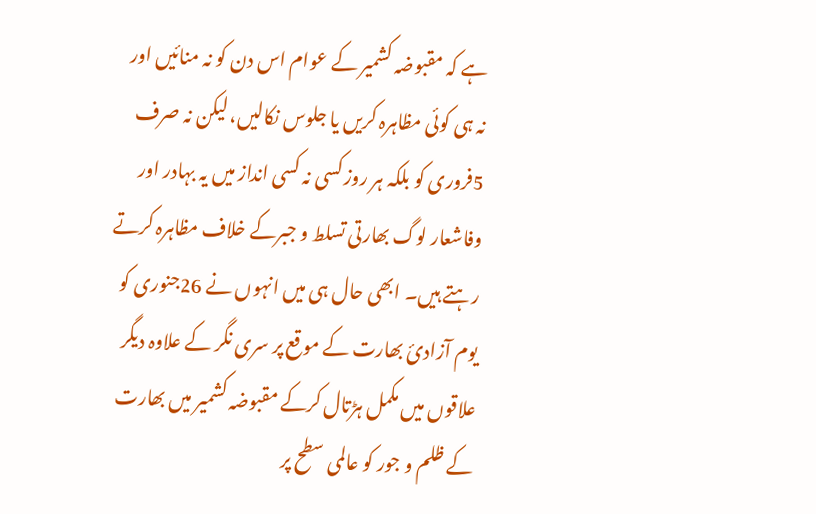ہے کہ مقبوضہ کشمیر کے عوام اس دن کو نہ منائیں اور نہ ہی کوئی مظاہرہ کریں یا جلوس نکالیں، لیکن نہ صرف 5فروری کو بلکہ ہر روز کسی نہ کسی انداز میں یہ بہادر اور وفاشعار لوگ بھارتی تسلط و جبرکے خلاف مظاہرہ کرتے رہتے ہیں۔ ابھی حال ہی میں انہوں نے 26جنوری کو یوم آزادیٔ بھارت کے موقع پر سری نگر کے علاوہ دیگر علاقوں میں مکمل ہڑتال کرکے مقبوضہ کشمیر میں بھارت کے ظلم و جور کو عالمی سطح پر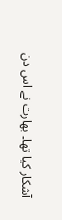آشکار کیا تھا۔ بھارت نے اس دن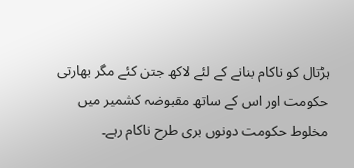ہڑتال کو ناکام بنانے کے لئے لاکھ جتن کئے مگر بھارتی حکومت اور اس کے ساتھ مقبوضہ کشمیر میں مخلوط حکومت دونوں بری طرح ناکام رہے۔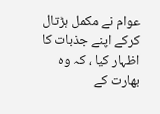عوام نے مکمل ہڑتال کرکے اپنے جذبات کا اظہار کیا ، کہ وہ بھارت کے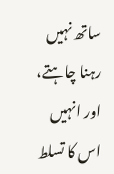ساتھ نہیں رہنا چاہتے، اور انہیں اس کا تسلط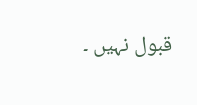قبول نہیں ۔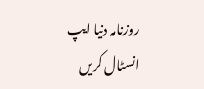روزنامہ دنیا ایپ انسٹال کریں